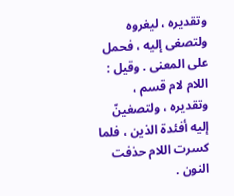وتقديره ، ليغروه ولتصغى إليه ، فحمل على المعنى . وقيل : اللام لام قسم ، وتقديره ، ولتصغينّ إليه أفئدة الذين ، فلما كسرت اللام حذفت النون .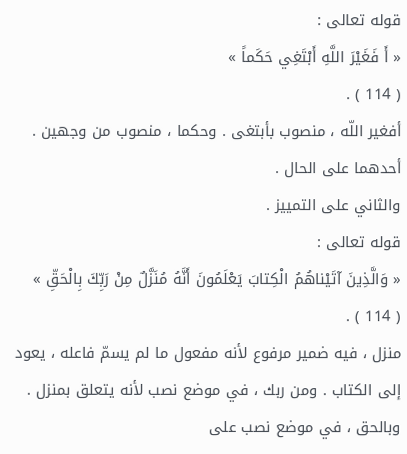قوله تعالى :
« أَ فَغَيْرَ اللَّهِ أَبْتَغِي حَكَماً »
( 114 ) .
أفغير اللّه ، منصوب بأبتغى . وحكما ، منصوب من وجهين . أحدهما على الحال .
والثاني على التمييز .
قوله تعالى :
« وَالَّذِينَ آتَيْناهُمُ الْكِتابَ يَعْلَمُونَ أَنَّهُ مُنَزَّلٌ مِنْ رَبِّكَ بِالْحَقِّ »
( 114 ) .
منزل ، فيه ضمير مرفوع لأنه مفعول ما لم يسمّ فاعله ، يعود إلى الكتاب . ومن ربك ، في موضع نصب لأنه يتعلق بمنزل . وبالحق ، في موضع نصب على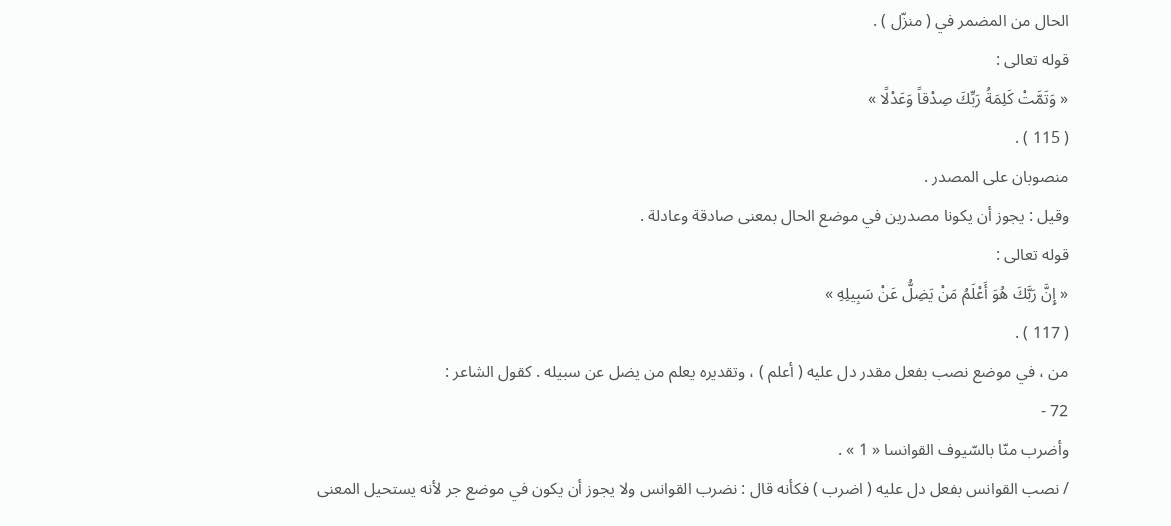الحال من المضمر في ( منزّل ) .
قوله تعالى :
« وَتَمَّتْ كَلِمَةُ رَبِّكَ صِدْقاً وَعَدْلًا »
( 115 ) .
منصوبان على المصدر .
وقيل : يجوز أن يكونا مصدرين في موضع الحال بمعنى صادقة وعادلة .
قوله تعالى :
« إِنَّ رَبَّكَ هُوَ أَعْلَمُ مَنْ يَضِلُّ عَنْ سَبِيلِهِ »
( 117 ) .
من ، في موضع نصب بفعل مقدر دل عليه ( أعلم ) ، وتقديره يعلم من يضل عن سبيله . كقول الشاعر :
72 -
وأضرب منّا بالسّيوف القوانسا « 1 » .
/ نصب القوانس بفعل دل عليه ( اضرب ) فكأنه قال : نضرب القوانس ولا يجوز أن يكون في موضع جر لأنه يستحيل المعنى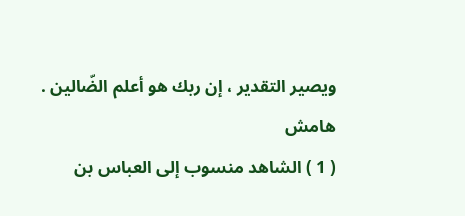ويصير التقدير ، إن ربك هو أعلم الضّالين .
هامش
( 1 ) الشاهد منسوب إلى العباس بن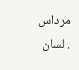مرداس . لسان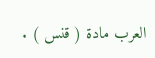العرب مادة ( قنس ) .